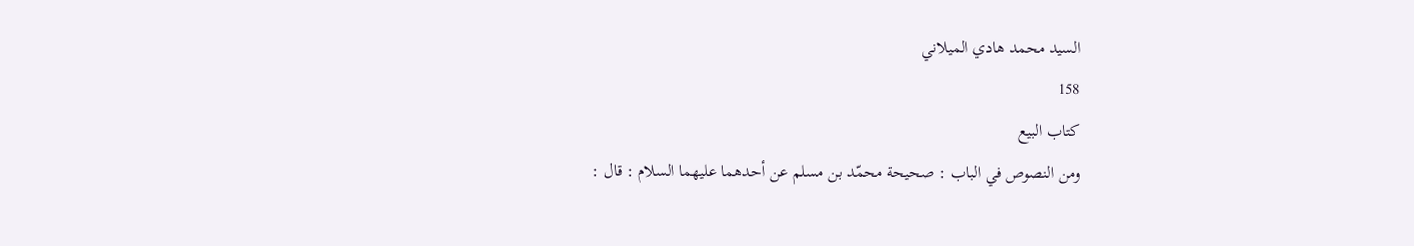السيد محمد هادي الميلاني
158
كتاب البيع
ومن النصوص في الباب : صحيحة محمّد بن مسلم عن أحدهما عليهما السلام : قال :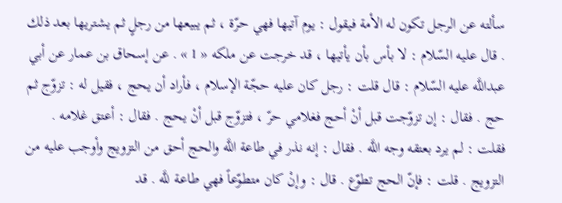سألته عن الرجل تكون له الأمة فيقول : يوم آتيها فهي حرّة ، ثم يبيعها من رجلٍ ثم يشتريها بعد ذلك . قال عليه السّلام : لا بأس بأن يأتيها ، قد خرجت عن ملكه « 1 » . عن إسحاق بن عمار عن أبي عبداللَّه عليه السّلام : قال قلت : رجل كان عليه حجّة الإسلام ، فأراد أن يحج ، فقيل له : تزوّج ثم حج . فقال : إن تزوّجت قبل أنْ أحج فغلامي حرّ ، فتزوّج قبل أنْ يحج . فقال : أعتق غلامه . فقلت : لم يرد بعتقه وجه اللَّه . فقال : إنه نذر في طاعة اللَّه والحج أحق من التزويج وأوجب عليه من التزويج . قلت : فإنّ الحج تطوّع . قال : وإنْ كان متطوّعاً فهي طاعة للَّه . قد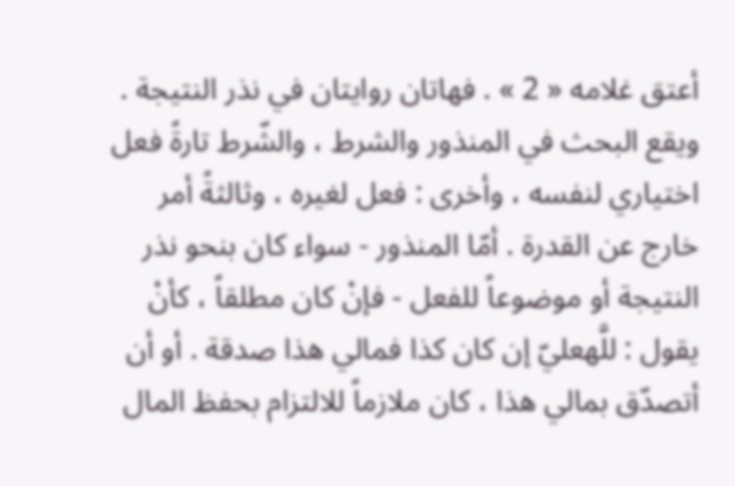أعتق غلامه « 2 » . فهاتان روايتان في نذر النتيجة . ويقع البحث في المنذور والشرط ، والشّرط تارةً فعل اختياري لنفسه ، وأخرى : فعل لغيره ، وثالثةً أمر خارج عن القدرة . أمّا المنذور - سواء كان بنحو نذر النتيجة أو موضوعاً للفعل - فإنْ كان مطلقاً ، كأنْ يقول : للَّهعليّ إن كان كذا فمالي هذا صدقة . أو أن أتصدّق بمالي هذا ، كان ملازماً للالتزام بحفظ المال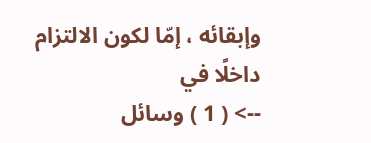وإبقائه ، إمّا لكون الالتزام داخلًا في
--> ( 1 ) وسائل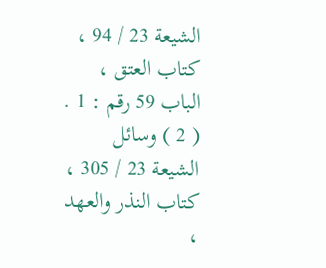الشيعة 23 / 94 ، كتاب العتق ، الباب 59 رقم : 1 . ( 2 ) وسائل الشيعة 23 / 305 ، كتاب النذر والعهد ،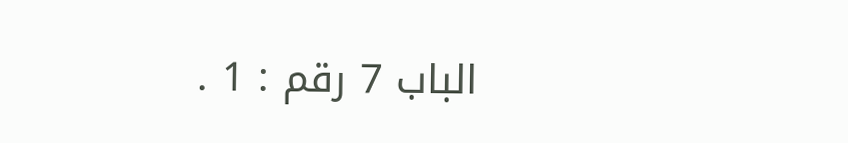الباب 7 رقم : 1 .